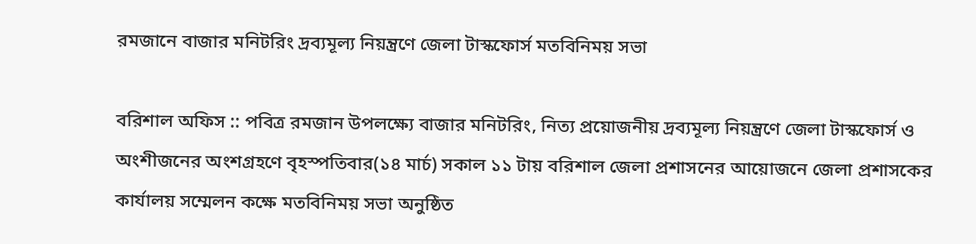রমজানে বাজার মনিটরিং দ্রব্যমূল্য নিয়ন্ত্রণে জেলা টাস্কফোর্স মতবিনিময় সভা

বরিশাল অফিস :: পবিত্র রমজান উপলক্ষ্যে বাজার মনিটরিং, নিত্য প্রয়োজনীয় দ্রব্যমূল্য নিয়ন্ত্রণে জেলা টাস্কফোর্স ও অংশীজনের অংশগ্রহণে বৃহস্পতিবার(১৪ মার্চ) সকাল ১১ টায় বরিশাল জেলা প্রশাসনের আয়োজনে জেলা প্রশাসকের কার্যালয় সম্মেলন কক্ষে মতবিনিময় সভা অনুষ্ঠিত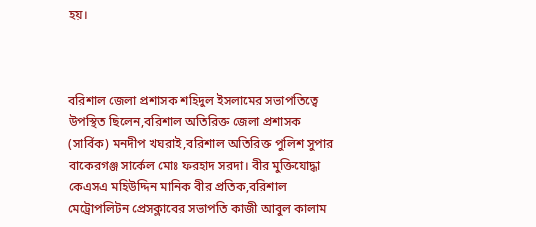হয়।



বরিশাল জেলা প্রশাসক শহিদুল ইসলামের সভাপতিত্বে উপস্থিত ছিলেন,বরিশাল অতিরিক্ত জেলা প্রশাসক (সার্বিক) মনদীপ খঘরাই,বরিশাল অতিরিক্ত পুলিশ সুপার বাকেরগঞ্জ সার্কেল মোঃ ফরহাদ সরদা। বীর মুক্তিযোদ্ধা কেএসএ মহিউদ্দিন মানিক বীর প্রতিক,বরিশাল মেট্রোপলিটন প্রেসক্লাবের সভাপতি কাজী আবুল কালাম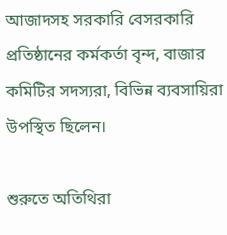আজাদসহ সরকারি বেসরকারি প্রতিষ্ঠানের কর্মকর্তা বৃন্দ, বাজার কমিটির সদস্যরা, বিভিন্ন ব্যবসায়িরা উপস্থিত ছিলেন।

শুরুতে অতিথিরা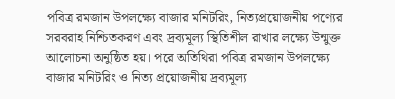পবিত্র রমজান উপলক্ষ্যে বাজার মনিটরিং, নিত্যপ্রয়োজনীয় পণ্যের সরবরাহ নিশ্চিতকরণ এবং দ্রব্যমূল্য স্থিতিশীল রাখার লক্ষ্যে উন্মুক্ত আলোচনা অনুষ্ঠিত হয়। পরে অতিথিরা পবিত্র রমজান উপলক্ষ্যে বাজার মনিটরিং ও নিত্য প্রয়োজনীয় দ্রব্যমূল্য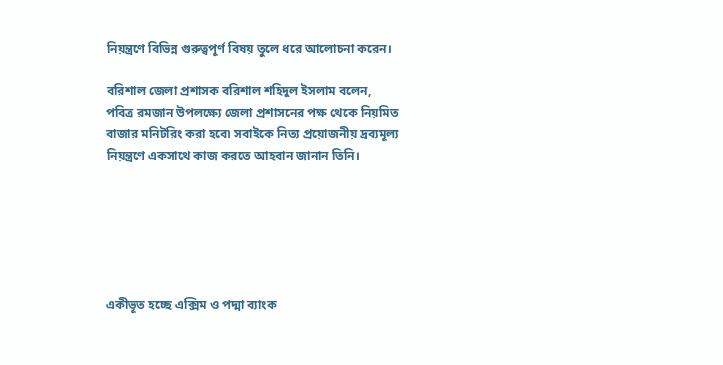নিয়ন্ত্রণে বিভিন্ন গুরুত্বপূর্ণ বিষয় তুলে ধরে আলোচনা করেন।

বরিশাল জেলা প্রশাসক বরিশাল শহিদুল ইসলাম বলেন, পবিত্র রমজান উপলক্ষ্যে জেলা প্রশাসনের পক্ষ থেকে নিয়মিত বাজার মনিটরিং করা হবে৷ সবাইকে নিত্য প্রয়োজনীয় দ্রব্যমূল্য নিয়ন্ত্রণে একসাথে কাজ করতে আহবান জানান তিনি।






একীভূত হচ্ছে এক্সিম ও পদ্মা ব্যাংক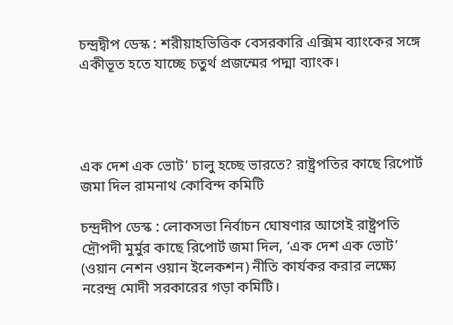চন্দ্রদ্বীপ ডেস্ক : শ‌রীয়াহভি‌ত্তিক বেসরকারি এক্সিম ব্যাংকের সঙ্গে একীভূত হতে যাচ্ছে চতুর্থ প্রজন্মের পদ্মা ব্যাংক।




এক দেশ এক ভোট’ চালু হচ্ছে ভারতে? রাষ্ট্রপতির কাছে রিপোর্ট জমা দিল রামনাথ কোবিন্দ কমিটি

চন্দ্রদীপ ডেস্ক : লোকসভা নির্বাচন ঘোষণার আগেই রাষ্ট্রপতি দ্রৌপদী মুর্মুর কাছে রিপোর্ট জমা দিল, ‘এক দেশ এক ভোট’ (ওয়ান নেশন ওয়ান ইলেকশন) নীতি কার্যকর করার লক্ষ্যে নরেন্দ্র মোদী সরকারের গড়া কমিটি।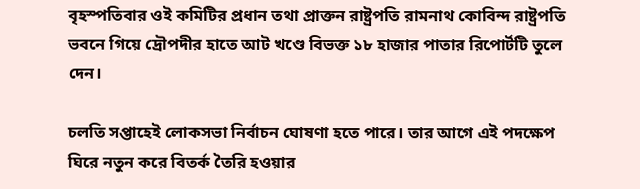বৃহস্পতিবার ওই কমিটির প্রধান তথা প্রাক্তন রাষ্ট্রপতি রামনাথ কোবিন্দ রাষ্ট্রপতি ভবনে গিয়ে দ্রৌপদীর হাতে আট খণ্ডে বিভক্ত ১৮ হাজার পাতার রিপোর্টটি তুলে দেন।

চলতি সপ্তাহেই লোকসভা নির্বাচন ঘোষণা হতে পারে। তার আগে এই পদক্ষেপ ঘিরে নতুন করে বিতর্ক তৈরি হওয়ার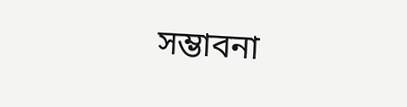সম্ভাবনা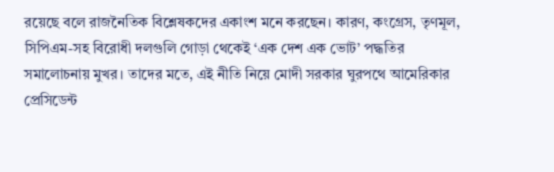রয়েছে বলে রাজনৈতিক বিশ্লেষকদের একাংশ মনে করছেন। কারণ, কংগ্রেস, তৃণমূল, সিপিএম-সহ বিরোধী দলগুলি গোড়া থেকেই ‘এক দেশ এক ভোট’ পদ্ধতির সমালোচনায় মুখর। তাদের মতে, এই নীতি নিয়ে মোদী সরকার ঘুরপথে আমেরিকার প্রেসিডেন্ট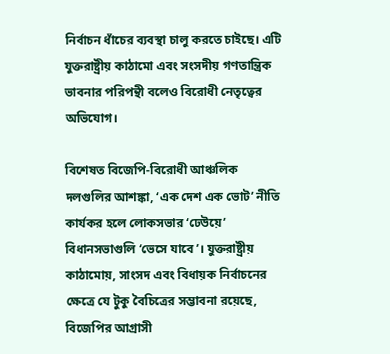নির্বাচন ধাঁচের ব্যবস্থা চালু করতে চাইছে। এটি যুক্তরাষ্ট্রীয় কাঠামো এবং সংসদীয় গণতান্ত্রিক ভাবনার পরিপন্থী বলেও বিরোধী নেতৃত্বের অভিযোগ।

বিশেষত বিজেপি-বিরোধী আঞ্চলিক দলগুলির আশঙ্কা, ‘এক দেশ এক ভোট’ নীতি কার্যকর হলে লোকসভার ‘ঢেউয়ে’ বিধানসভাগুলি ‘ভেসে যাবে’। যুক্তরাষ্ট্রীয় কাঠামোয়, সাংসদ এবং বিধায়ক নির্বাচনের ক্ষেত্রে যে টুকু বৈচিত্রের সম্ভাবনা রয়েছে, বিজেপির আগ্রাসী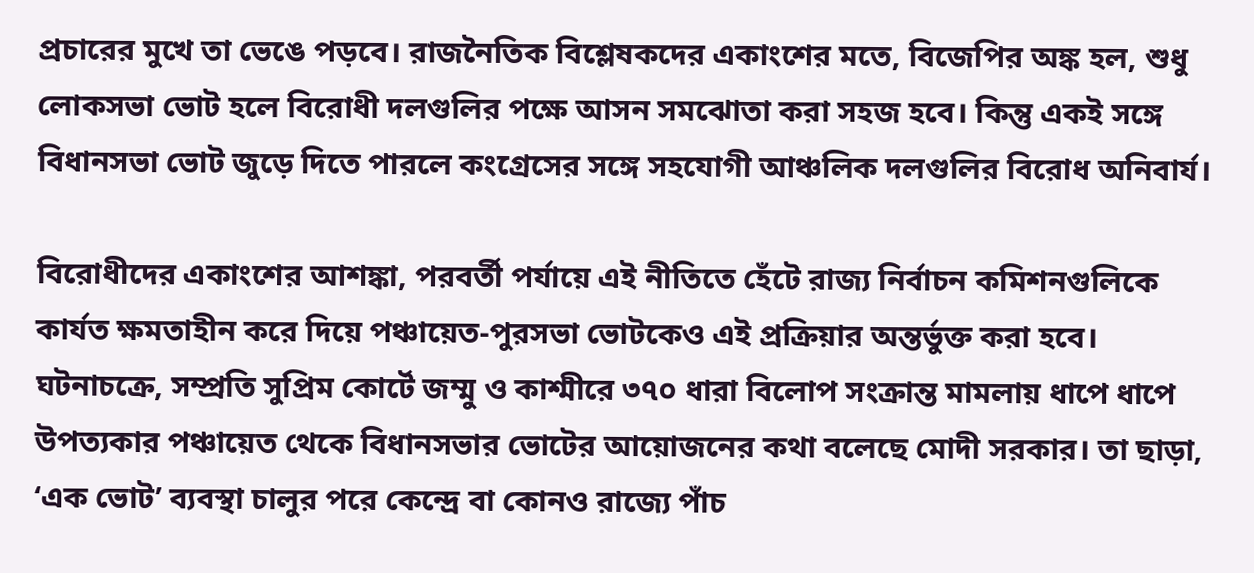প্রচারের মুখে তা ভেঙে পড়বে। রাজনৈতিক বিশ্লেষকদের একাংশের মতে, বিজেপির অঙ্ক হল, শুধু লোকসভা ভোট হলে বিরোধী দলগুলির পক্ষে আসন সমঝোতা করা সহজ হবে। কিন্তু একই সঙ্গে বিধানসভা ভোট জুড়ে দিতে পারলে কংগ্রেসের সঙ্গে সহযোগী আঞ্চলিক দলগুলির বিরোধ অনিবার্য।

বিরোধীদের একাংশের আশঙ্কা, পরবর্তী পর্যায়ে এই নীতিতে হেঁটে রাজ্য নির্বাচন কমিশনগুলিকে কার্যত ক্ষমতাহীন করে দিয়ে পঞ্চায়েত-পুরসভা ভোটকেও এই প্রক্রিয়ার অন্তর্ভুক্ত করা হবে। ঘটনাচক্রে, সম্প্রতি সুপ্রিম কোর্টে জম্মু ও কাশ্মীরে ৩৭০ ধারা বিলোপ সংক্রান্ত মামলায় ধাপে ধাপে উপত্যকার পঞ্চায়েত থেকে বিধানসভার ভোটের আয়োজনের কথা বলেছে মোদী সরকার। তা ছাড়া, ‘এক ভোট’ ব্যবস্থা চালুর পরে কেন্দ্রে বা কোনও রাজ্যে পাঁচ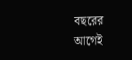বছরের আগেই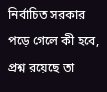নির্বাচিত সরকার পড়ে গেলে কী হবে, প্রশ্ন রয়েছে তা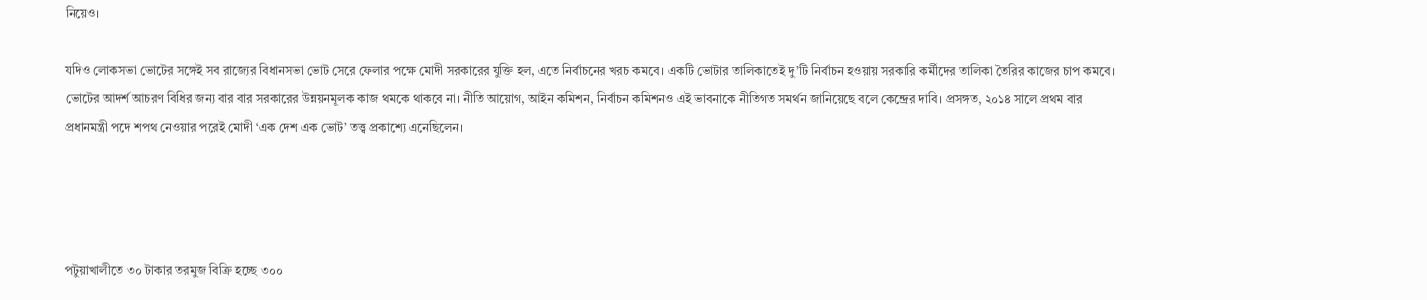নিয়েও।

যদিও লোকসভা ভোটের সঙ্গেই সব রাজ্যের বিধানসভা ভোট সেরে ফেলার পক্ষে মোদী সরকারের যুক্তি হল, এতে নির্বাচনের খরচ কমবে। একটি ভোটার তালিকাতেই দু’টি নির্বাচন হওয়ায় সরকারি কর্মীদের তালিকা তৈরির কাজের চাপ কমবে। ভোটের আদর্শ আচরণ বিধির জন্য বার বার সরকারের উন্নয়নমূলক কাজ থমকে থাকবে না। নীতি আয়োগ, আইন কমিশন, নির্বাচন কমিশনও এই ভাবনাকে নীতিগত সমর্থন জানিয়েছে বলে কেন্দ্রের দাবি। প্রসঙ্গত, ২০১৪ সালে প্রথম বার প্রধানমন্ত্রী পদে শপথ নেওয়ার পরেই মোদী ‘এক দেশ এক ভোট’ তত্ত্ব প্রকাশ্যে এনেছিলেন।




পটুয়াখালীতে ৩০ টাকার তরমুজ বিক্রি হচ্ছে ৩০০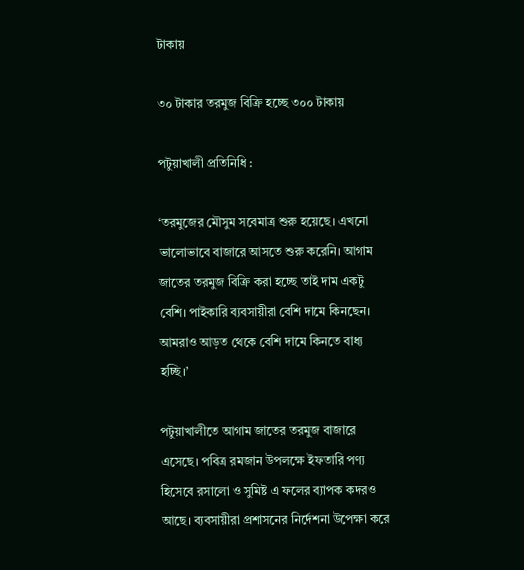টাকায়

৩০ টাকার তরমুজ বিক্রি হচ্ছে ৩০০ টাকায়

পটুয়াখালী প্রতিনিধি :

‘তরমুজের মৌসুম সবেমাত্র শুরু হয়েছে। এখনো ভালোভাবে বাজারে আসতে শুরু করেনি। আগাম জাতের তরমুজ বিক্রি করা হচ্ছে তাই দাম একটু বেশি। পাইকারি ব্যবসায়ীরা বেশি দামে কিনছেন। আমরাও আড়ত থেকে বেশি দামে কিনতে বাধ্য হচ্ছি।’

পটুয়াখালীতে আগাম জাতের তরমুজ বাজারে এসেছে। পবিত্র রমজান উপলক্ষে ইফতারি পণ্য হিসেবে রসালো ও সুমিষ্ট এ ফলের ব্যাপক কদরও আছে। ব্যবসায়ীরা প্রশাসনের নির্দেশনা উপেক্ষা করে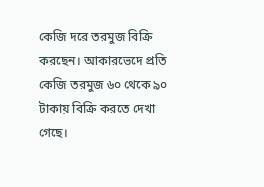কেজি দরে তরমুজ বিক্রি করছেন। আকারভেদে প্রতি কেজি তরমুজ ৬০ থেকে ৯০ টাকায় বিক্রি করতে দেখা গেছে।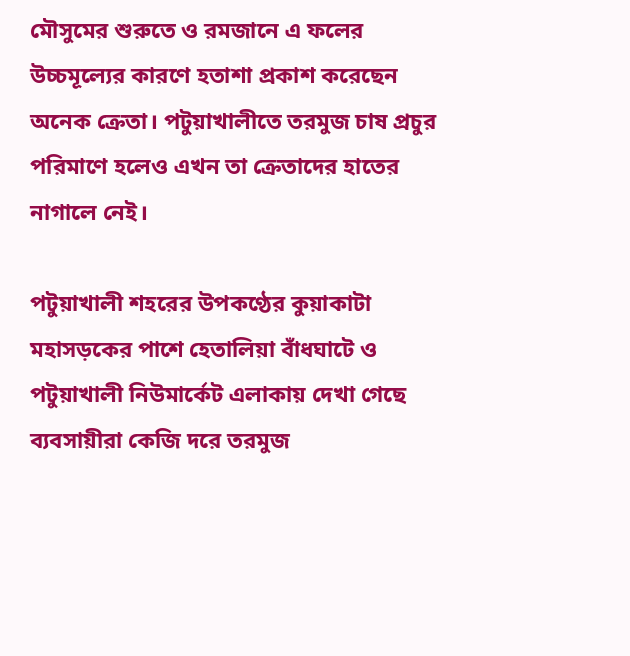মৌসুমের শুরুতে ও রমজানে এ ফলের উচ্চমূল্যের কারণে হতাশা প্রকাশ করেছেন অনেক ক্রেতা। পটুয়াখালীতে তরমুজ চাষ প্রচুর পরিমাণে হলেও এখন তা ক্রেতাদের হাতের নাগালে নেই।

পটুয়াখালী শহরের উপকণ্ঠের কুয়াকাটা মহাসড়কের পাশে হেতালিয়া বাঁধঘাটে ও পটুয়াখালী নিউমার্কেট এলাকায় দেখা গেছে ব্যবসায়ীরা কেজি দরে তরমুজ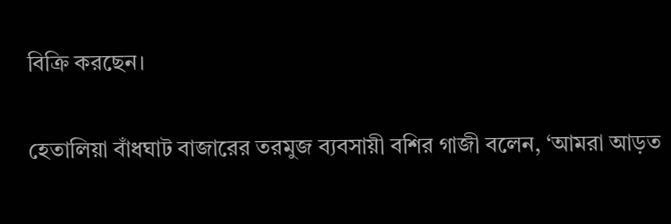বিক্রি করছেন।

হেতালিয়া বাঁধঘাট বাজারের তরমুজ ব্যবসায়ী বশির গাজী বলেন, ‘আমরা আড়ত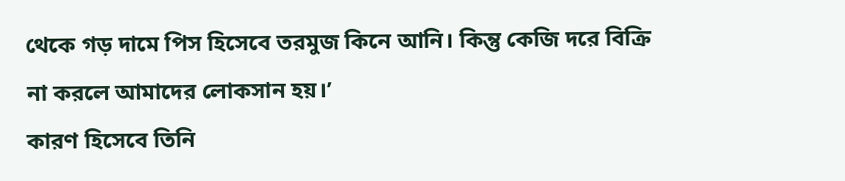থেকে গড় দামে পিস হিসেবে তরমুজ কিনে আনি। কিন্তু কেজি দরে বিক্রি না করলে আমাদের লোকসান হয়।’
কারণ হিসেবে তিনি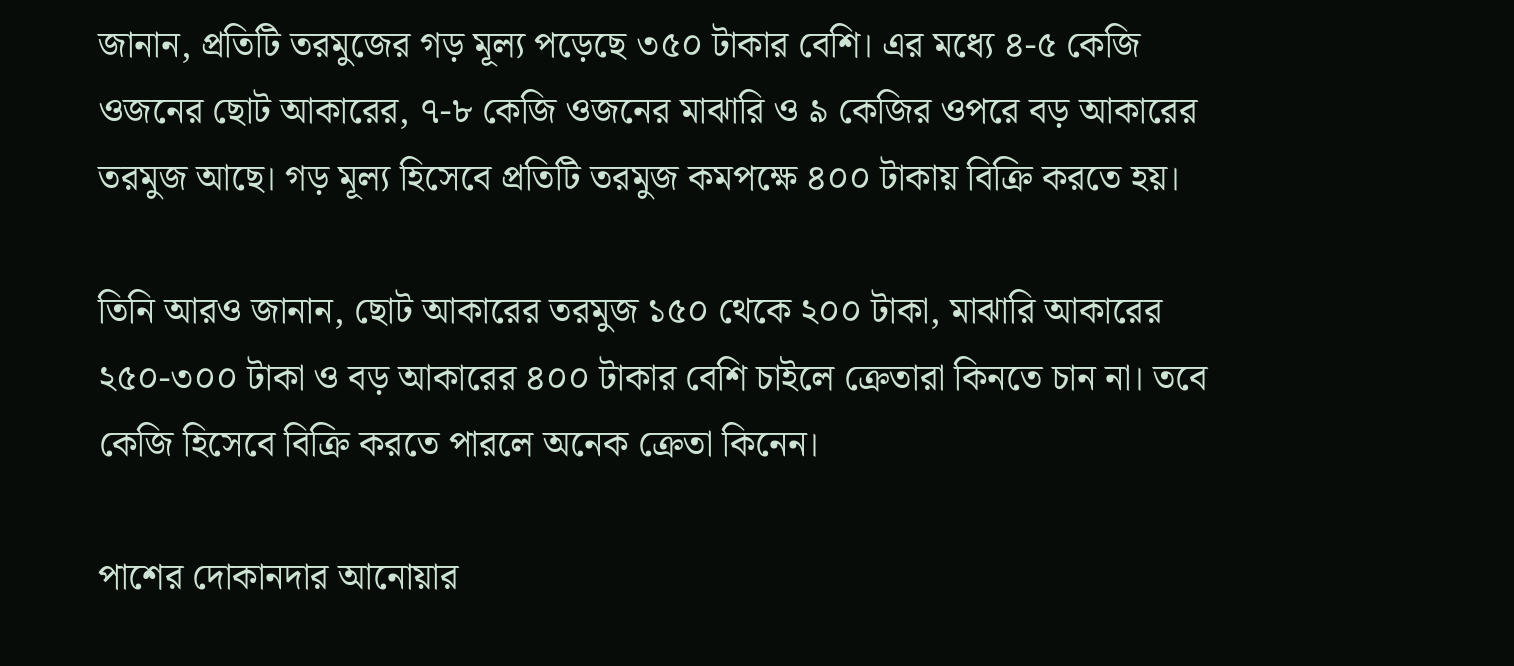জানান, প্রতিটি তরমুজের গড় মূল্য পড়েছে ৩৫০ টাকার বেশি। এর মধ্যে ৪-৫ কেজি ওজনের ছোট আকারের, ৭-৮ কেজি ওজনের মাঝারি ও ৯ কেজির ওপরে বড় আকারের তরমুজ আছে। গড় মূল্য হিসেবে প্রতিটি তরমুজ কমপক্ষে ৪০০ টাকায় বিক্রি করতে হয়।

তিনি আরও জানান, ছোট আকারের তরমুজ ১৫০ থেকে ২০০ টাকা, মাঝারি আকারের ২৫০-৩০০ টাকা ও বড় আকারের ৪০০ টাকার বেশি চাইলে ক্রেতারা কিনতে চান না। তবে কেজি হিসেবে বিক্রি করতে পারলে অনেক ক্রেতা কিনেন।

পাশের দোকানদার আনোয়ার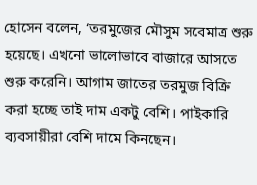হোসেন বলেন, ‘তরমুজের মৌসুম সবেমাত্র শুরু হয়েছে। এখনো ভালোভাবে বাজারে আসতে শুরু করেনি। আগাম জাতের তরমুজ বিক্রি করা হচ্ছে তাই দাম একটু বেশি। পাইকারি ব্যবসায়ীরা বেশি দামে কিনছেন।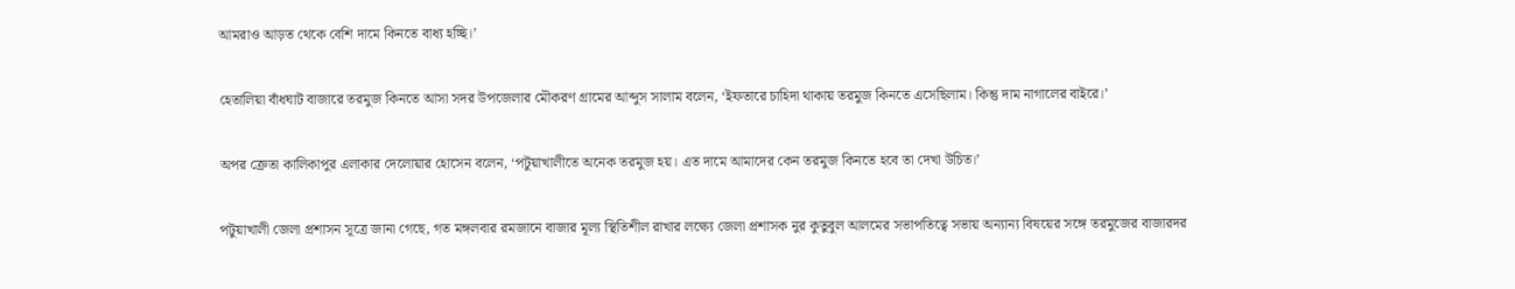আমরাও আড়ত থেকে বেশি দামে কিনতে বাধ্য হচ্ছি।’

হেতালিয়া বাঁধঘাট বাজারে তরমুজ কিনতে আসা সদর উপজেলার মৌকরণ গ্রামের আব্দুস সালাম বলেন, ‘ইফতারে চাহিদা থাকায় তরমুজ কিনতে এসেছিলাম। কিন্তু দাম নাগালের বাইরে।’

অপর ক্রেতা কালিকাপুর এলাকার দেলোয়ার হোসেন বলেন, ‘পটুয়াখালীতে অনেক তরমুজ হয়। এত দামে আমাদের কেন তরমুজ কিনতে হবে তা দেখা উচিত।’

পটুয়াখালী জেলা প্রশাসন সূত্রে জানা গেছে, গত মঙ্গলবার রমজানে বাজার মূল্য স্থিতিশীল রাখার লক্ষ্যে জেলা প্রশাসক নুর কুতুবুল আলমের সভাপতিত্বে সভায় অন্যান্য বিষয়ের সঙ্গে তরমুজের বাজারদর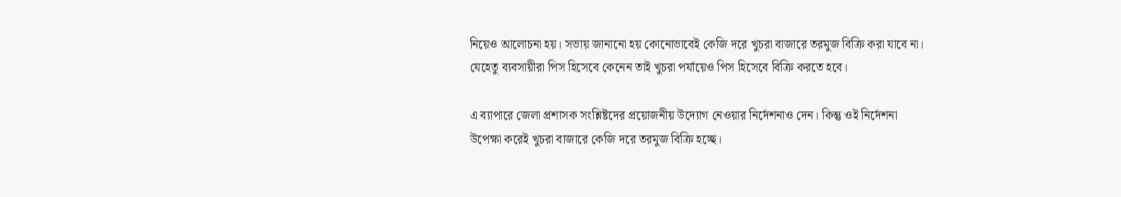নিয়েও আলোচনা হয়। সভায় জানানো হয় কোনোভাবেই কেজি দরে খুচরা বাজারে তরমুজ বিক্রি করা যাবে না। যেহেতু ব্যবসায়ীরা পিস হিসেবে কেনেন তাই খুচরা পর্যায়েও পিস হিসেবে বিক্রি করতে হবে।

এ ব্যাপারে জেলা প্রশাসক সংশ্লিষ্টদের প্রয়োজনীয় উদ্যোগ নেওয়ার নির্দেশনাও দেন। কিন্তু ওই নির্দেশনা উপেক্ষা করেই খুচরা বাজারে কেজি দরে তরমুজ বিক্রি হচ্ছে।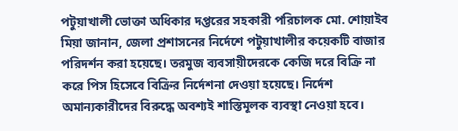পটুয়াখালী ভোক্তা অধিকার দপ্তরের সহকারী পরিচালক মো. শোয়াইব মিয়া জানান, জেলা প্রশাসনের নির্দেশে পটুয়াখালীর কয়েকটি বাজার পরিদর্শন করা হয়েছে। তরমুজ ব্যবসায়ীদেরকে কেজি দরে বিক্রি না করে পিস হিসেবে বিক্রির নির্দেশনা দেওয়া হয়েছে। নির্দেশ অমান্যকারীদের বিরুদ্ধে অবশ্যই শাস্তিমূলক ব্যবস্থা নেওয়া হবে।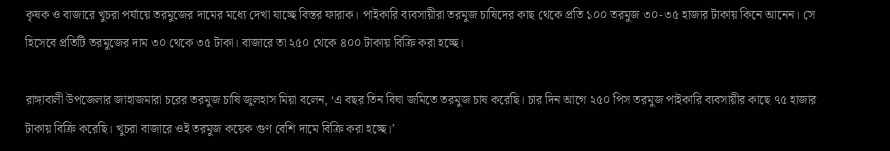কৃষক ও বাজারে খুচরা পর্যায়ে তরমুজের দামের মধ্যে দেখা যাচ্ছে বিস্তর ফারাক। পাইকারি ব্যবসায়ীরা তরমুজ চাষিদের কাছ থেকে প্রতি ১০০ তরমুজ ৩০-৩৫ হাজার টাকায় কিনে আনেন। সে হিসেবে প্রতিটি তরমুজের দাম ৩০ থেকে ৩৫ টাকা। বাজারে তা ২৫০ থেকে ৪০০ টাকায় বিক্রি করা হচ্ছে।

রাঙ্গাবালী উপজেলার জাহাজমারা চরের তরমুজ চাষি জুলহাস মিয়া বলেন, ‘এ বছর তিন বিঘা জমিতে তরমুজ চাষ করেছি। চার দিন আগে ২৫০ পিস তরমুজ পাইকারি ব্যবসায়ীর কাছে ৭৫ হাজার টাকায় বিক্রি করেছি। খুচরা বাজারে ওই তরমুজ কয়েক গুণ বেশি দামে বিক্রি করা হচ্ছে।’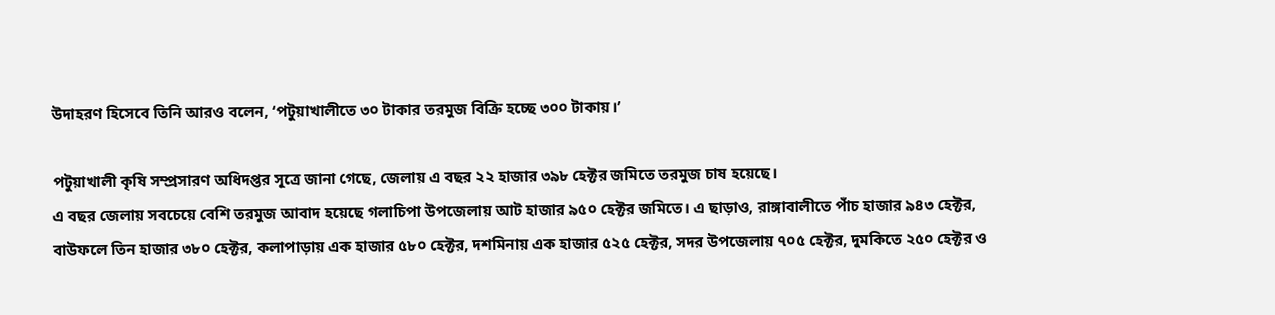উদাহরণ হিসেবে তিনি আরও বলেন, ‘পটুয়াখালীতে ৩০ টাকার তরমুজ বিক্রি হচ্ছে ৩০০ টাকায়।’

পটুয়াখালী কৃষি সম্প্রসারণ অধিদপ্তর সূত্রে জানা গেছে, জেলায় এ বছর ২২ হাজার ৩৯৮ হেক্টর জমিতে তরমুজ চাষ হয়েছে।
এ বছর জেলায় সবচেয়ে বেশি তরমুজ আবাদ হয়েছে গলাচিপা উপজেলায় আট হাজার ৯৫০ হেক্টর জমিতে। এ ছাড়াও, রাঙ্গাবালীতে পাঁচ হাজার ৯৪৩ হেক্টর, বাউফলে তিন হাজার ৩৮০ হেক্টর, কলাপাড়ায় এক হাজার ৫৮০ হেক্টর, দশমিনায় এক হাজার ৫২৫ হেক্টর, সদর উপজেলায় ৭০৫ হেক্টর, দুমকিতে ২৫০ হেক্টর ও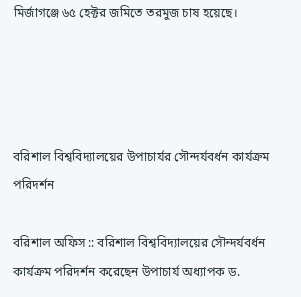মির্জাগঞ্জে ৬৫ হেক্টর জমিতে তরমুজ চাষ হয়েছে।




বরিশাল বিশ্ববিদ্যালয়ের উপাচার্যর সৌন্দর্যবর্ধন কার্যক্রম পরিদর্শন

বরিশাল অফিস :: বরিশাল বিশ্ববিদ্যালয়ের সৌন্দর্যবর্ধন কার্যক্রম পরিদর্শন করেছেন উপাচার্য অধ্যাপক ড.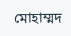মোহাম্মদ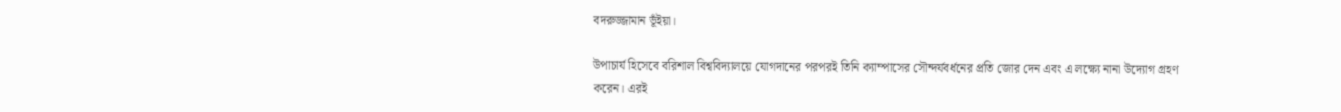বদরুজ্জামান ভূঁইয়া।

উপাচার্য হিসেবে বরিশাল বিশ্ববিদ্যালয়ে যোগদানের পরপরই তিনি ক্যাম্পাসের সৌন্দর্যবর্ধনের প্রতি জোর দেন এবং এ লক্ষ্যে নানা উদ্যোগ গ্রহণ করেন। এরই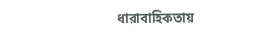ধারাবাহিকতায়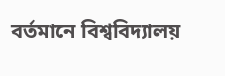বর্তমানে বিশ্ববিদ্যালয়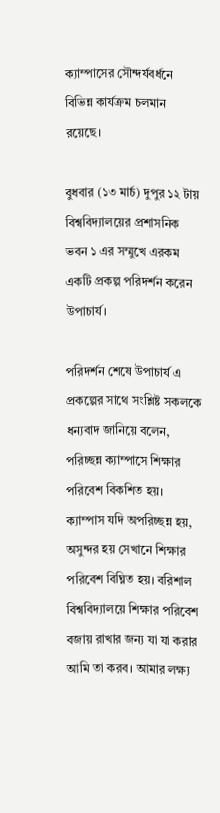ক্যাম্পাসের সৌন্দর্যবর্ধনে বিভিন্ন কার্যক্রম চলমান রয়েছে।

বুধবার (১৩ মার্চ) দুপুর ১২ টায় বিশ্ববিদ্যালয়ের প্রশাসনিক ভবন ১ এর সম্মুখে এরকম একটি প্রকল্প পরিদর্শন করেন উপাচার্য।

পরিদর্শন শেষে উপাচার্য এ প্রকল্পের সাথে সংশ্লিষ্ট সকলকে ধন্যবাদ জানিয়ে বলেন, পরিচ্ছন্ন ক্যাম্পাসে শিক্ষার পরিবেশ বিকশিত হয়। ক্যাম্পাস যদি অপরিচ্ছন্ন হয়, অসুন্দর হয় সেখানে শিক্ষার পরিবেশ বিঘ্নিত হয়। বরিশাল বিশ্ববিদ্যালয়ে শিক্ষার পরিবেশ বজায় রাখার জন্য যা যা করার আমি তা করব। আমার লক্ষ্য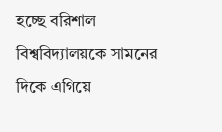হচ্ছে বরিশাল বিশ্ববিদ্যালয়কে সামনের দিকে এগিয়ে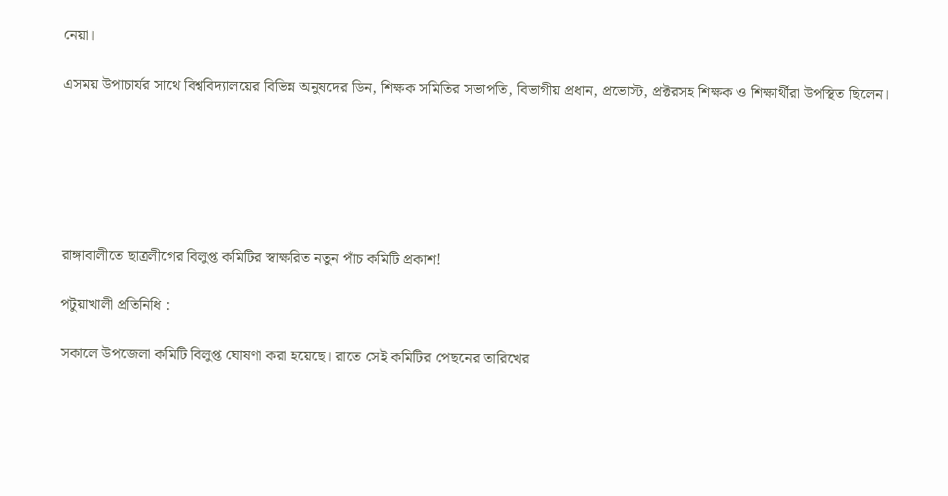নেয়া।

এসময় উপাচার্যর সাথে বিশ্ববিদ্যালয়ের বিভিন্ন অনুষদের ডিন, শিক্ষক সমিতির সভাপতি, বিভাগীয় প্রধান, প্রভোস্ট, প্রক্টরসহ শিক্ষক ও শিক্ষার্থীরা উপস্থিত ছিলেন।






রাঙ্গাবালীতে ছাত্রলীগের বিলুপ্ত কমিটির স্বাক্ষরিত নতুন পাঁচ কমিটি প্রকাশ!

পটুয়াখালী প্রতিনিধি :

সকালে উপজেলা কমিটি বিলুপ্ত ঘোষণা করা হয়েছে। রাতে সেই কমিটির পেছনের তারিখের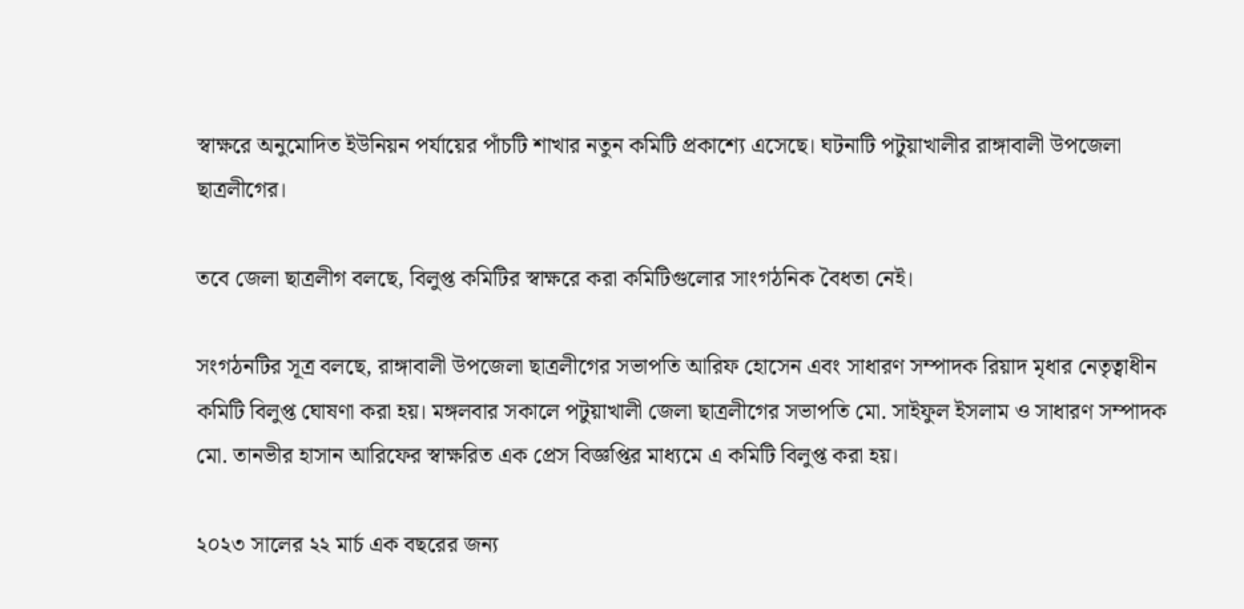স্বাক্ষরে অনুমোদিত ইউনিয়ন পর্যায়ের পাঁচটি শাখার নতুন কমিটি প্রকাশ্যে এসেছে। ঘটনাটি পটুয়াখালীর রাঙ্গাবালী উপজেলা ছাত্রলীগের।

তবে জেলা ছাত্রলীগ বলছে, বিলুপ্ত কমিটির স্বাক্ষরে করা কমিটিগুলোর সাংগঠনিক বৈধতা নেই।

সংগঠনটির সূত্র বলছে, রাঙ্গাবালী উপজেলা ছাত্রলীগের সভাপতি আরিফ হোসেন এবং সাধারণ সম্পাদক রিয়াদ মৃধার নেতৃত্বাধীন কমিটি বিলুপ্ত ঘোষণা করা হয়। মঙ্গলবার সকালে পটুয়াখালী জেলা ছাত্রলীগের সভাপতি মো. সাইফুল ইসলাম ও সাধারণ সম্পাদক মো. তানভীর হাসান আরিফের স্বাক্ষরিত এক প্রেস বিজ্ঞপ্তির মাধ্যমে এ কমিটি বিলুপ্ত করা হয়।

২০২৩ সালের ২২ মার্চ এক বছরের জন্য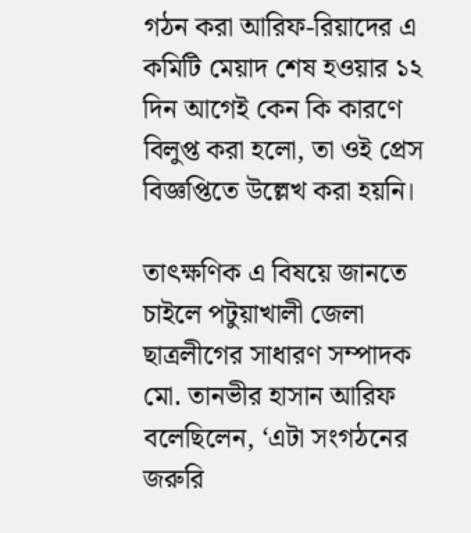গঠন করা আরিফ-রিয়াদের এ কমিটি মেয়াদ শেষ হওয়ার ১২ দিন আগেই কেন কি কারণে বিলুপ্ত করা হলো, তা ওই প্রেস বিজ্ঞপ্তিতে উল্লেখ করা হয়নি।

তাৎক্ষণিক এ বিষয়ে জানতে চাইলে পটুয়াখালী জেলা ছাত্রলীগের সাধারণ সম্পাদক মো. তানভীর হাসান আরিফ বলেছিলেন, ‘এটা সংগঠনের জরুরি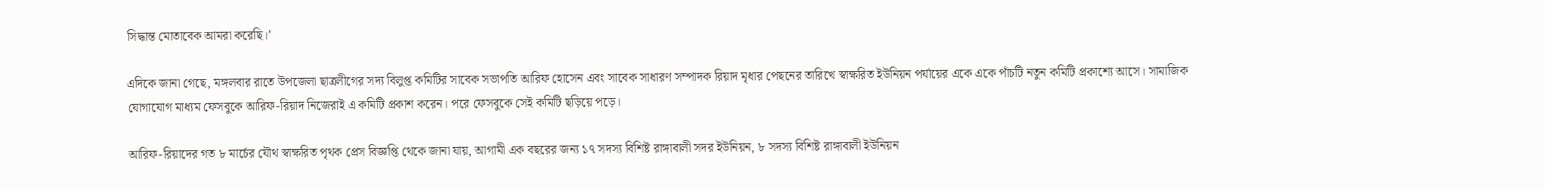সিদ্ধান্ত মোতাবেক আমরা করেছি।’

এদিকে জানা গেছে, মঙ্গলবার রাতে উপজেলা ছাত্রলীগের সদ্য বিলুপ্ত কমিটির সাবেক সভাপতি আরিফ হোসেন এবং সাবেক সাধারণ সম্পাদক রিয়াদ মৃধার পেছনের তারিখে স্বাক্ষরিত ইউনিয়ন পর্যায়ের একে একে পাঁচটি নতুন কমিটি প্রকাশ্যে আসে। সামাজিক যোগাযোগ মাধ্যম ফেসবুকে আরিফ-রিয়াদ নিজেরাই এ কমিটি প্রকাশ করেন। পরে ফেসবুকে সেই কমিটি ছড়িয়ে পড়ে।

আরিফ-রিয়াদের গত ৮ মার্চের যৌথ স্বাক্ষরিত পৃথক প্রেস বিজ্ঞপ্তি থেকে জানা যায়, আগামী এক বছরের জন্য ১৭ সদস্য বিশিষ্ট রাঙ্গাবালী সদর ইউনিয়ন, ৮ সদস্য বিশিষ্ট রাঙ্গাবালী ইউনিয়ন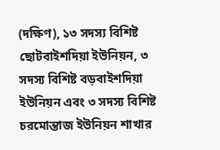(দক্ষিণ), ১৩ সদস্য বিশিষ্ট ছোটবাইশদিয়া ইউনিয়ন, ৩ সদস্য বিশিষ্ট বড়বাইশদিয়া ইউনিয়ন এবং ৩ সদস্য বিশিষ্ট চরমোন্তাজ ইউনিয়ন শাখার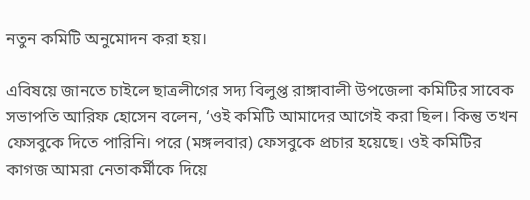নতুন কমিটি অনুমোদন করা হয়।

এবিষয়ে জানতে চাইলে ছাত্রলীগের সদ্য বিলুপ্ত রাঙ্গাবালী উপজেলা কমিটির সাবেক সভাপতি আরিফ হোসেন বলেন, ‘ওই কমিটি আমাদের আগেই করা ছিল। কিন্তু তখন ফেসবুকে দিতে পারিনি। পরে (মঙ্গলবার) ফেসবুকে প্রচার হয়েছে। ওই কমিটির কাগজ আমরা নেতাকর্মীকে দিয়ে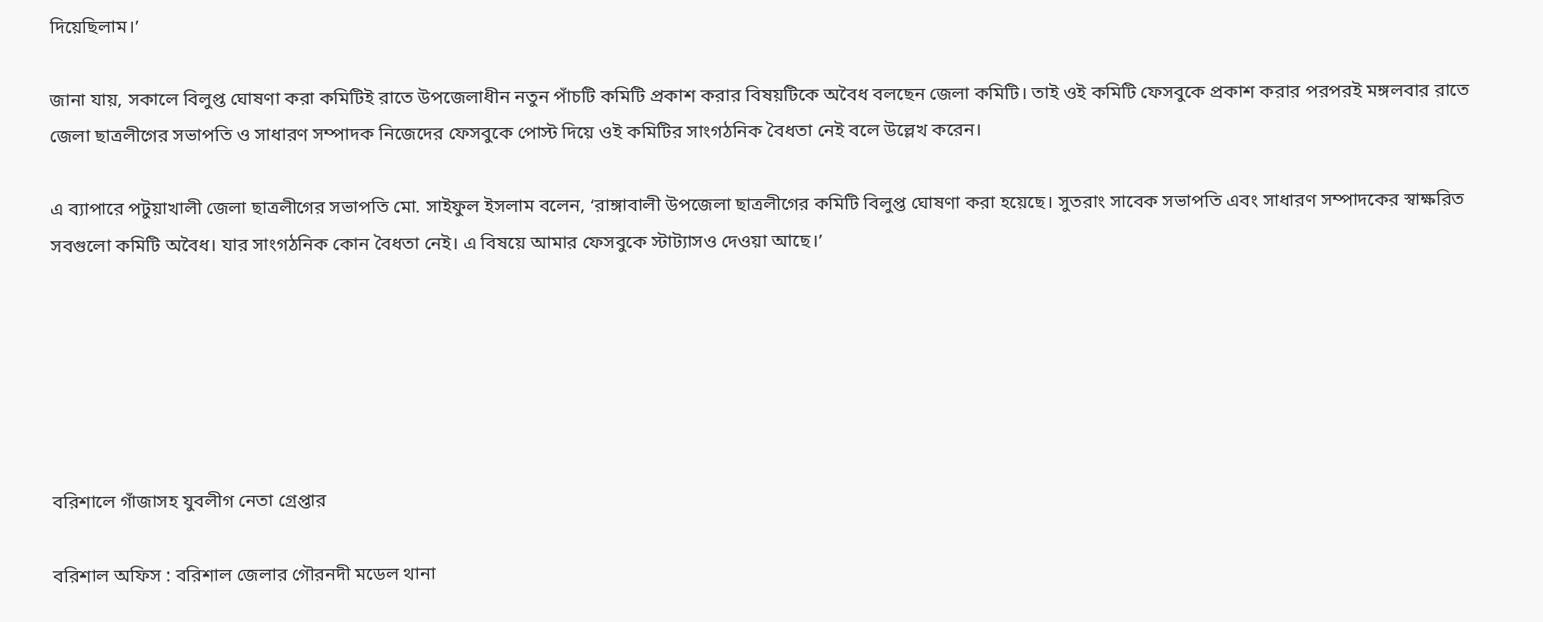দিয়েছিলাম।’

জানা যায়, সকালে বিলুপ্ত ঘোষণা করা কমিটিই রাতে উপজেলাধীন নতুন পাঁচটি কমিটি প্রকাশ করার বিষয়টিকে অবৈধ বলছেন জেলা কমিটি। তাই ওই কমিটি ফেসবুকে প্রকাশ করার পরপরই মঙ্গলবার রাতে জেলা ছাত্রলীগের সভাপতি ও সাধারণ সম্পাদক নিজেদের ফেসবুকে পোস্ট দিয়ে ওই কমিটির সাংগঠনিক বৈধতা নেই বলে উল্লেখ করেন।

এ ব্যাপারে পটুয়াখালী জেলা ছাত্রলীগের সভাপতি মো. সাইফুল ইসলাম বলেন, ‘রাঙ্গাবালী উপজেলা ছাত্রলীগের কমিটি বিলুপ্ত ঘোষণা করা হয়েছে। সুতরাং সাবেক সভাপতি এবং সাধারণ সম্পাদকের স্বাক্ষরিত সবগুলো কমিটি অবৈধ। যার সাংগঠনিক কোন বৈধতা নেই। এ বিষয়ে আমার ফেসবুকে স্টাট্যাসও দেওয়া আছে।’






বরিশালে গাঁজাসহ যুবলীগ নেতা গ্রেপ্তার

বরিশাল অফিস : বরিশাল জেলার গৌরনদী মডেল থানা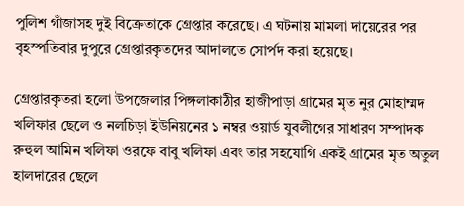পুলিশ গাঁজাসহ দুই বিক্রেতাকে গ্রেপ্তার করেছে। এ ঘটনায় মামলা দায়েরের পর বৃহস্পতিবার দুপুরে গ্রেপ্তারকৃতদের আদালতে সোর্পদ করা হয়েছে।

গ্রেপ্তারকৃতরা হলো উপজেলার পিঙ্গলাকাঠীর হাজীপাড়া গ্রামের মৃত নুর মোহাম্মদ খলিফার ছেলে ও নলচিড়া ইউনিয়নের ১ নম্বর ওয়ার্ড যুবলীগের সাধারণ সম্পাদক রুহুল আমিন খলিফা ওরফে বাবু খলিফা এবং তার সহযোগি একই গ্রামের মৃত অতুল হালদারের ছেলে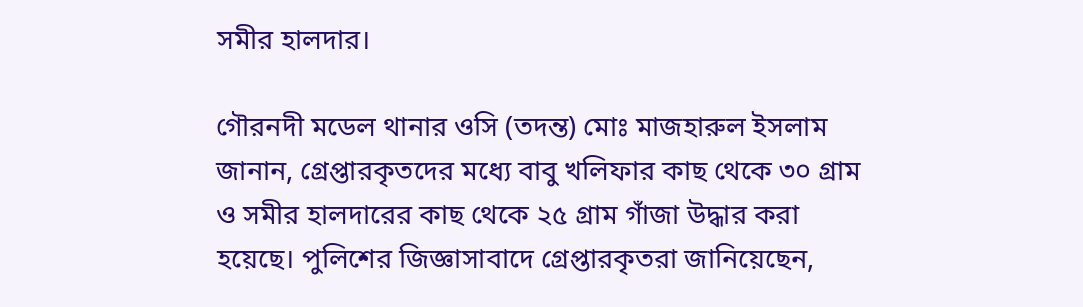সমীর হালদার।

গৌরনদী মডেল থানার ওসি (তদন্ত) মোঃ মাজহারুল ইসলাম জানান, গ্রেপ্তারকৃতদের মধ্যে বাবু খলিফার কাছ থেকে ৩০ গ্রাম ও সমীর হালদারের কাছ থেকে ২৫ গ্রাম গাঁজা উদ্ধার করা হয়েছে। পুলিশের জিজ্ঞাসাবাদে গ্রেপ্তারকৃতরা জানিয়েছেন,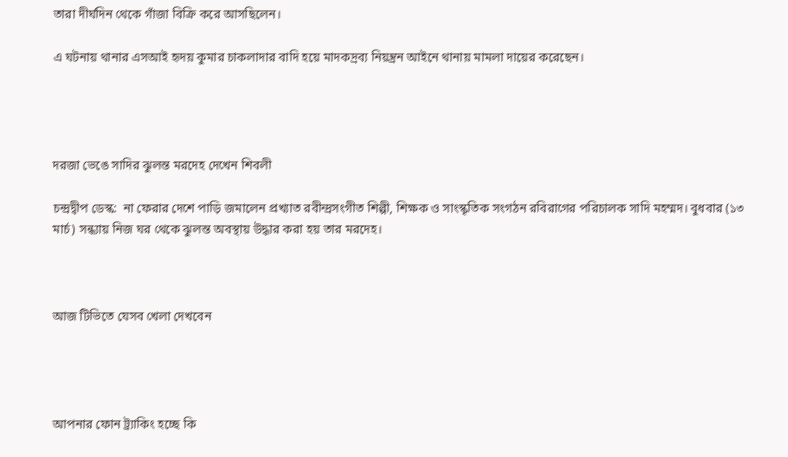তারা দীর্ঘদিন থেকে গাঁজা বিক্রি করে আসছিলেন।

এ ঘটনায় থানার এসআই হৃদয় কুমার চাকলাদার বাদি হয়ে মাদকদ্রব্য নিয়ন্ত্রন আইনে থানায় মামলা দায়ের করেছেন।




দরজা ভেঙে সাদির ঝুলন্ত মরদেহ দেখেন শিবলী

চন্দ্রদ্বীপ ডেস্ক:  না ফেরার দেশে পাড়ি জমালেন প্রখ্যাত রবীন্দ্রসংগীত শিল্পী, শিক্ষক ও সাংস্কৃতিক সংগঠন রবিরাগের পরিচালক সাদি মহম্মদ। বুধবার (১৩ মার্চ) সন্ধ্যায় নিজ ঘর থেকে ঝুলন্ত অবস্থায় উদ্ধার করা হয় তার মরদেহ।



আজ টিভিতে যেসব খেলা দেখবেন




আপনার ফোন ট্র্যাকিং হচ্ছে কি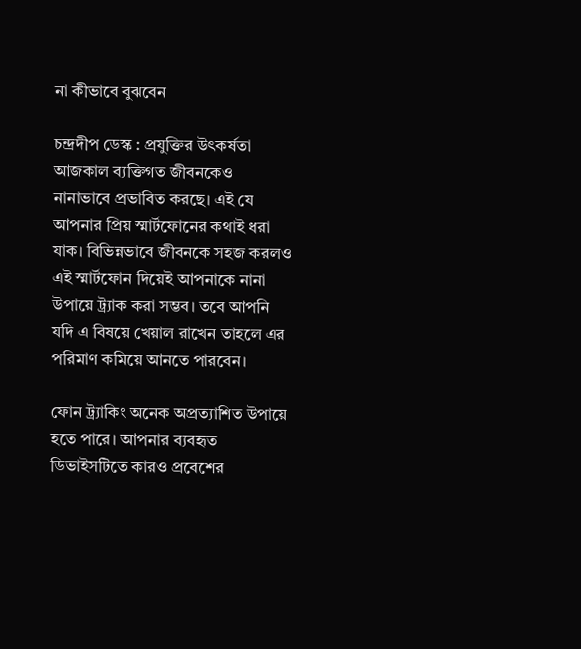না কীভাবে বুঝবেন

চন্দ্রদীপ ডেস্ক : প্রযুক্তির উৎকর্ষতা আজকাল ব্যক্তিগত জীবনকেও নানাভাবে প্রভাবিত করছে। এই যে আপনার প্রিয় স্মার্টফোনের কথাই ধরা যাক। বিভিন্নভাবে জীবনকে সহজ করলও  এই স্মার্টফোন দিয়েই আপনাকে নানা উপায়ে ট্র্যাক করা সম্ভব। তবে আপনি যদি এ বিষয়ে খেয়াল রাখেন তাহলে এর পরিমাণ কমিয়ে আনতে পারবেন।

ফোন ট্র্যাকিং অনেক অপ্রত্যাশিত উপায়ে হতে পারে। আপনার ব্যবহৃত ডিভাইসটিতে কারও প্রবেশের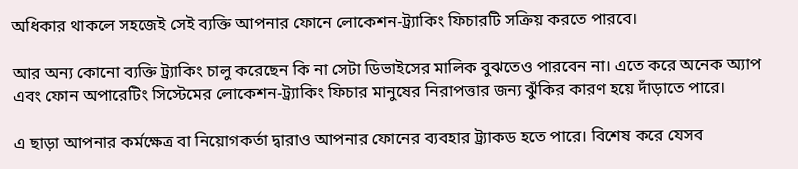অধিকার থাকলে সহজেই সেই ব্যক্তি আপনার ফোনে লোকেশন-ট্র্যাকিং ফিচারটি সক্রিয় করতে পারবে।

আর অন্য কোনো ব্যক্তি ট্র্যাকিং চালু করেছেন কি না সেটা ডিভাইসের মালিক বুঝতেও পারবেন না। এতে করে অনেক অ্যাপ এবং ফোন অপারেটিং সিস্টেমের লোকেশন-ট্র্যাকিং ফিচার মানুষের নিরাপত্তার জন্য ঝুঁকির কারণ হয়ে দাঁড়াতে পারে।

এ ছাড়া আপনার কর্মক্ষেত্র বা নিয়োগকর্তা দ্বারাও আপনার ফোনের ব্যবহার ট্র্যাকড হতে পারে। বিশেষ করে যেসব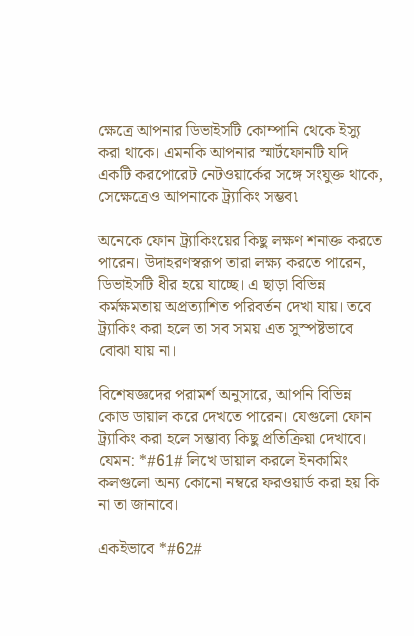ক্ষেত্রে আপনার ডিভাইসটি কোম্পানি থেকে ইস্যু করা থাকে। এমনকি আপনার স্মার্টফোনটি যদি একটি করপোরেট নেটওয়ার্কের সঙ্গে সংযুক্ত থাকে, সেক্ষেত্রেও আপনাকে ট্র্যাকিং সম্ভব৷

অনেকে ফোন ট্র্যাকিংয়ের কিছু লক্ষণ শনাক্ত করতে পারেন। উদাহরণস্বরূপ তারা লক্ষ্য করতে পারেন, ডিভাইসটি ধীর হয়ে যাচ্ছে। এ ছাড়া বিভিন্ন কর্মক্ষমতায় অপ্রত্যাশিত পরিবর্তন দেখা যায়। তবে ট্র্যাকিং করা হলে তা সব সময় এত সুস্পষ্টভাবে বোঝা যায় না।

বিশেষজ্ঞদের পরামর্শ অনুসারে, আপনি বিভিন্ন কোড ডায়াল করে দেখতে পারেন। যেগুলো ফোন ট্র্যাকিং করা হলে সম্ভাব্য কিছু প্রতিক্রিয়া দেখাবে। যেমন: *#61# লিখে ডায়াল করলে ইনকামিং কলগুলো অন্য কোনো নম্বরে ফরওয়ার্ড করা হয় কি না তা জানাবে।

একইভাবে *#62#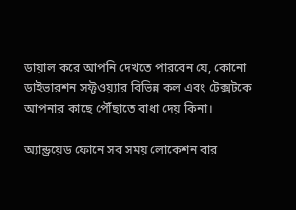ডায়াল করে আপনি দেখতে পারবেন যে, কোনো ডাইভারশন সফ্টওয়্যার বিভিন্ন কল এবং টেক্সটকে আপনার কাছে পৌঁছাতে বাধা দেয় কিনা।

অ্যান্ড্রয়েড ফোনে সব সময় লোকেশন বার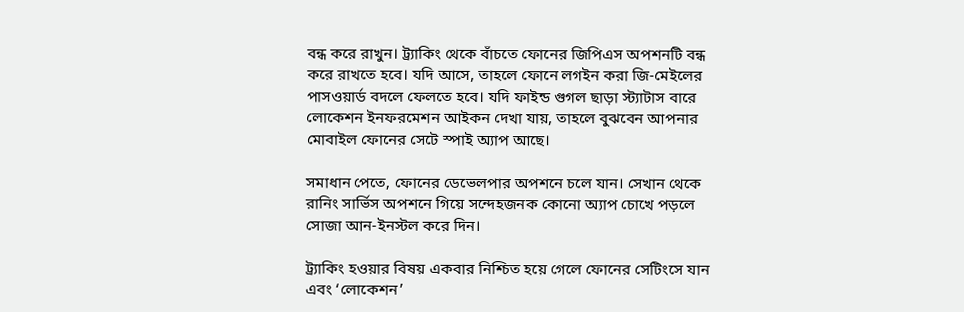বন্ধ করে রাখুন। ট্র্যাকিং থেকে বাঁচতে ফোনের জিপিএস অপশনটি বন্ধ করে রাখতে হবে। যদি আসে, তাহলে ফোনে লগইন করা জি-মেইলের পাসওয়ার্ড বদলে ফেলতে হবে। যদি ফাইন্ড গুগল ছাড়া স্ট্যাটাস বারে লোকেশন ইনফরমেশন আইকন দেখা যায়, তাহলে বুঝবেন আপনার মোবাইল ফোনের সেটে স্পাই অ্যাপ আছে।

সমাধান পেতে, ফোনের ডেভেলপার অপশনে চলে যান। সেখান থেকে রানিং সার্ভিস অপশনে গিয়ে সন্দেহজনক কোনো অ্যাপ চোখে পড়লে সোজা আন-ইনস্টল করে দিন।

ট্র্যাকিং হওয়ার বিষয় একবার নিশ্চিত হয়ে গেলে ফোনের সেটিংসে যান এবং ‘লোকেশন’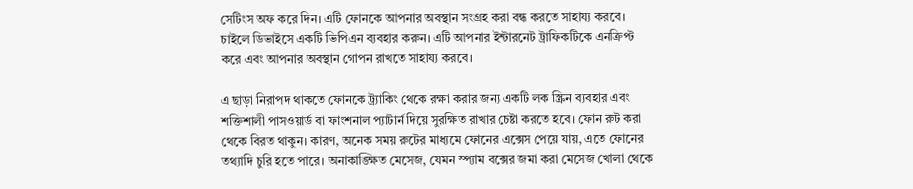সেটিংস অফ করে দিন। এটি ফোনকে আপনার অবস্থান সংগ্রহ করা বন্ধ করতে সাহায্য করবে। চাইলে ডিভাইসে একটি ভিপিএন ব্যবহার করুন। এটি আপনার ইন্টারনেট ট্রাফিকটিকে এনক্রিপ্ট করে এবং আপনার অবস্থান গোপন রাখতে সাহায্য করবে।

এ ছাড়া নিরাপদ থাকতে ফোনকে ট্র্যাকিং থেকে রক্ষা করার জন্য একটি লক স্ক্রিন ব্যবহার এবং শক্তিশালী পাসওয়ার্ড বা ফাংশনাল প্যাটার্ন দিয়ে সুরক্ষিত রাখার চেষ্টা করতে হবে। ফোন রুট করা থেকে বিরত থাকুন। কারণ, অনেক সময় রুটের মাধ্যমে ফোনের এক্সেস পেয়ে যায়, এতে ফোনের তথ্যাদি চুরি হতে পারে। অনাকাঙ্ক্ষিত মেসেজ, যেমন স্প্যাম বক্সের জমা করা মেসেজ খোলা থেকে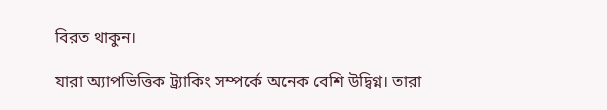বিরত থাকুন।

যারা অ্যাপভিত্তিক ট্র্যাকিং সম্পর্কে অনেক বেশি উদ্বিগ্ন। তারা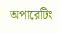অপারেটিং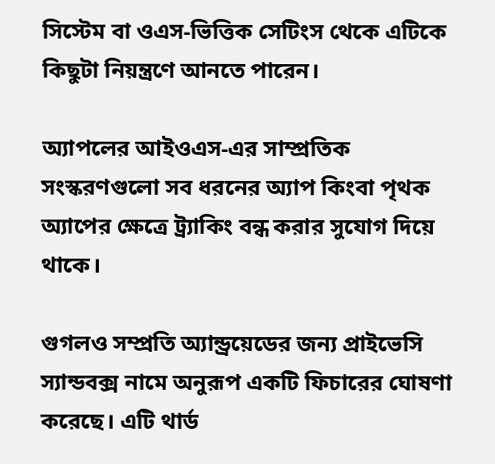সিস্টেম বা ওএস-ভিত্তিক সেটিংস থেকে এটিকে কিছুটা নিয়ন্ত্রণে আনতে পারেন।

অ্যাপলের আইওএস-এর সাম্প্রতিক সংস্করণগুলো সব ধরনের অ্যাপ কিংবা পৃথক অ্যাপের ক্ষেত্রে ট্র্যাকিং বন্ধ করার সুযোগ দিয়ে থাকে।

গুগলও সম্প্রতি অ্যান্ড্রয়েডের জন্য প্রাইভেসি স্যান্ডবক্স নামে অনুরূপ একটি ফিচারের ঘোষণা করেছে। এটি থার্ড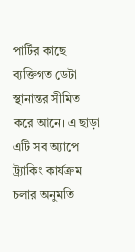পার্টির কাছে ব্যক্তিগত ডেটা স্থানান্তর সীমিত করে আনে। এ ছাড়া এটি সব অ্যাপে ট্র্যাকিং কার্যক্রম চলার অনুমতি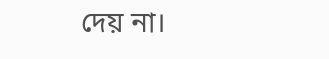দেয় না।